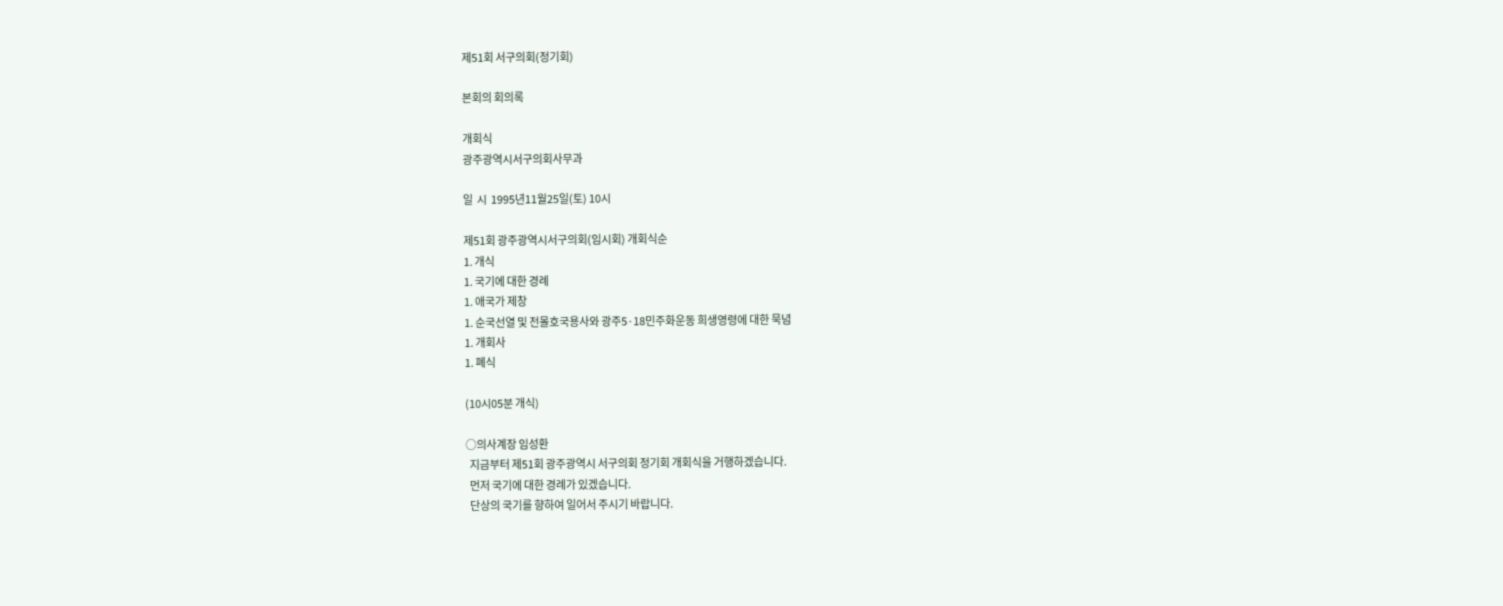제51회 서구의회(정기회)

본회의 회의록

개회식
광주광역시서구의회사무과

일  시  1995년11월25일(토) 10시

제51회 광주광역시서구의회(임시회) 개회식순
1. 개식
1. 국기에 대한 경례
1. 애국가 제창
1. 순국선열 및 전몰호국용사와 광주5·18민주화운동 희생영령에 대한 묵념
1. 개회사
1. 폐식

(10시05분 개식)

○의사계장 임성환
  지금부터 제51회 광주광역시 서구의회 정기회 개회식을 거행하겠습니다.
  먼저 국기에 대한 경례가 있겠습니다.
  단상의 국기를 향하여 일어서 주시기 바랍니다.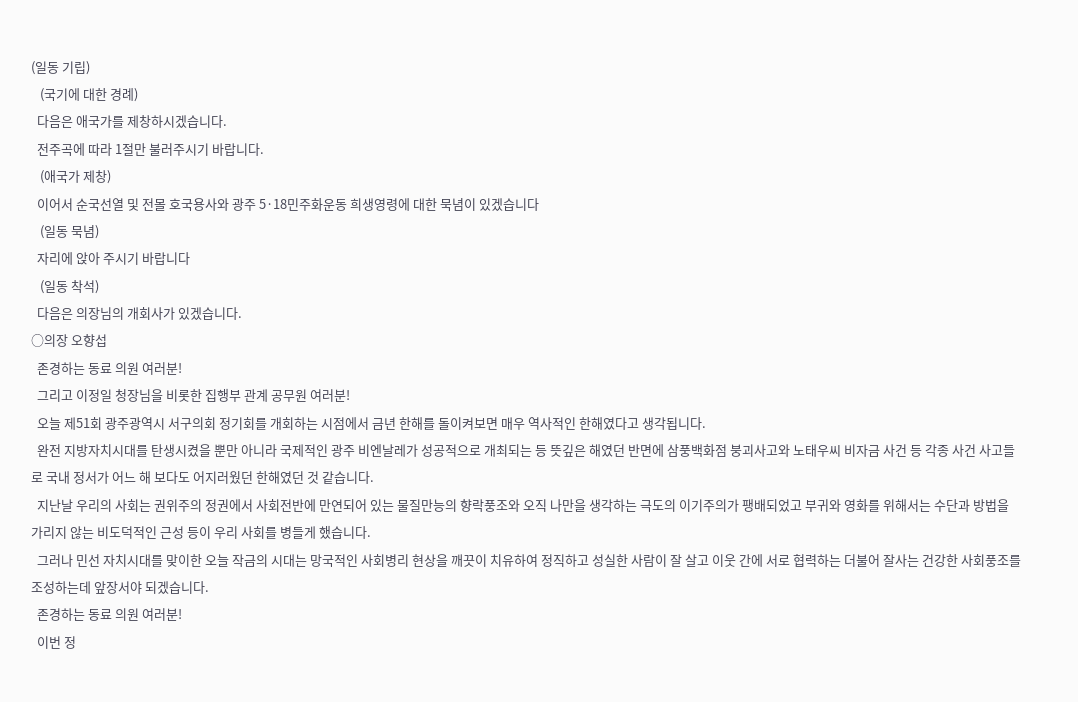(일동 기립)
   (국기에 대한 경례)
  다음은 애국가를 제창하시겠습니다.
  전주곡에 따라 1절만 불러주시기 바랍니다.
   (애국가 제창)
  이어서 순국선열 및 전몰 호국용사와 광주 5·18민주화운동 희생영령에 대한 묵념이 있겠습니다
   (일동 묵념)
  자리에 앉아 주시기 바랍니다
   (일동 착석)
  다음은 의장님의 개회사가 있겠습니다.
○의장 오향섭
  존경하는 동료 의원 여러분!
  그리고 이정일 청장님을 비롯한 집행부 관계 공무원 여러분!
  오늘 제51회 광주광역시 서구의회 정기회를 개회하는 시점에서 금년 한해를 돌이켜보면 매우 역사적인 한해였다고 생각됩니다.
  완전 지방자치시대를 탄생시켰을 뿐만 아니라 국제적인 광주 비엔날레가 성공적으로 개최되는 등 뜻깊은 해였던 반면에 삼풍백화점 붕괴사고와 노태우씨 비자금 사건 등 각종 사건 사고들로 국내 정서가 어느 해 보다도 어지러웠던 한해였던 것 같습니다.
  지난날 우리의 사회는 권위주의 정권에서 사회전반에 만연되어 있는 물질만능의 향락풍조와 오직 나만을 생각하는 극도의 이기주의가 팽배되었고 부귀와 영화를 위해서는 수단과 방법을 가리지 않는 비도덕적인 근성 등이 우리 사회를 병들게 했습니다.
  그러나 민선 자치시대를 맞이한 오늘 작금의 시대는 망국적인 사회병리 현상을 깨끗이 치유하여 정직하고 성실한 사람이 잘 살고 이웃 간에 서로 협력하는 더불어 잘사는 건강한 사회풍조를 조성하는데 앞장서야 되겠습니다.
  존경하는 동료 의원 여러분!
  이번 정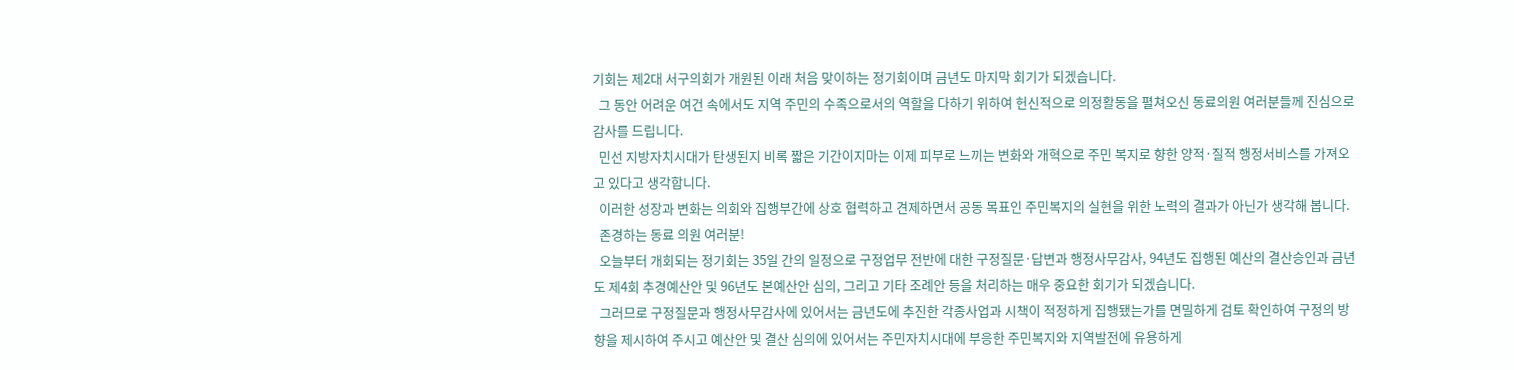기회는 제2대 서구의회가 개원된 이래 처음 맞이하는 정기회이며 금년도 마지막 회기가 되겠습니다.
  그 동안 어려운 여건 속에서도 지역 주민의 수족으로서의 역할을 다하기 위하여 헌신적으로 의정활동을 펼쳐오신 동료의원 여러분들께 진심으로 감사를 드립니다.
  민선 지방자치시대가 탄생된지 비록 짧은 기간이지마는 이제 피부로 느끼는 변화와 개혁으로 주민 복지로 향한 양적·질적 행정서비스를 가져오고 있다고 생각합니다.
  이러한 성장과 변화는 의회와 집행부간에 상호 협력하고 견제하면서 공동 목표인 주민복지의 실현을 위한 노력의 결과가 아닌가 생각해 봅니다.
  존경하는 동료 의원 여러분!
  오늘부터 개회되는 정기회는 35일 간의 일정으로 구정업무 전반에 대한 구정질문·답변과 행정사무감사, 94년도 집행된 예산의 결산승인과 금년도 제4회 추경예산안 및 96년도 본예산안 심의, 그리고 기타 조례안 등을 처리하는 매우 중요한 회기가 되겠습니다.
  그러므로 구정질문과 행정사무감사에 있어서는 금년도에 추진한 각종사업과 시책이 적정하게 집행됐는가를 면밀하게 검토 확인하여 구정의 방향을 제시하여 주시고 예산안 및 결산 심의에 있어서는 주민자치시대에 부응한 주민복지와 지역발전에 유용하게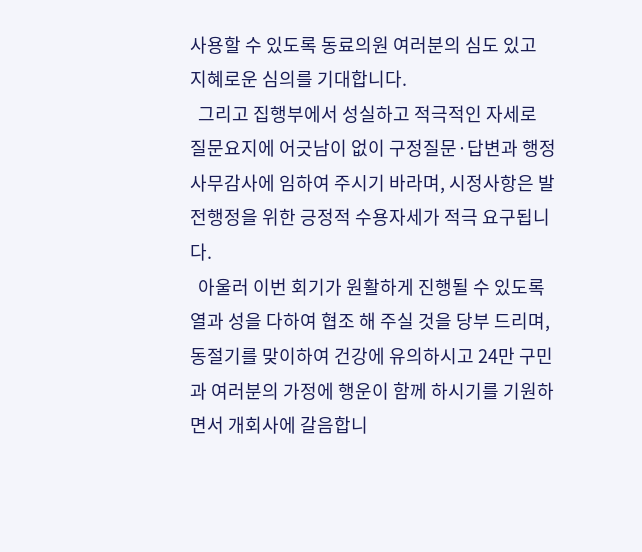사용할 수 있도록 동료의원 여러분의 심도 있고 지혜로운 심의를 기대합니다.
  그리고 집행부에서 성실하고 적극적인 자세로 질문요지에 어긋남이 없이 구정질문·답변과 행정사무감사에 임하여 주시기 바라며, 시정사항은 발전행정을 위한 긍정적 수용자세가 적극 요구됩니다.
  아울러 이번 회기가 원활하게 진행될 수 있도록 열과 성을 다하여 협조 해 주실 것을 당부 드리며, 동절기를 맞이하여 건강에 유의하시고 24만 구민과 여러분의 가정에 행운이 함께 하시기를 기원하면서 개회사에 갈음합니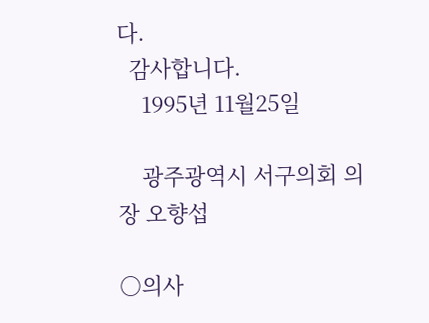다.
  감사합니다.
    1995년 11월25일

    광주광역시 서구의회 의장 오향섭

○의사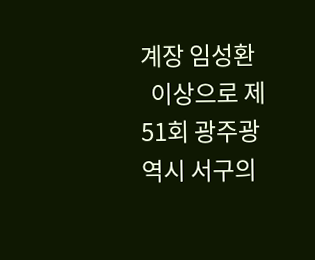계장 임성환
  이상으로 제51회 광주광역시 서구의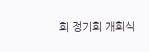회 정기회 개회식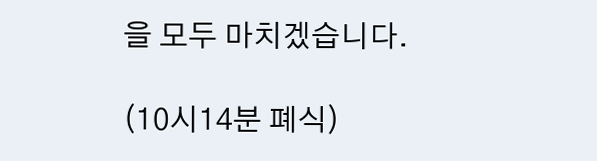을 모두 마치겠습니다.

(10시14분 폐식)